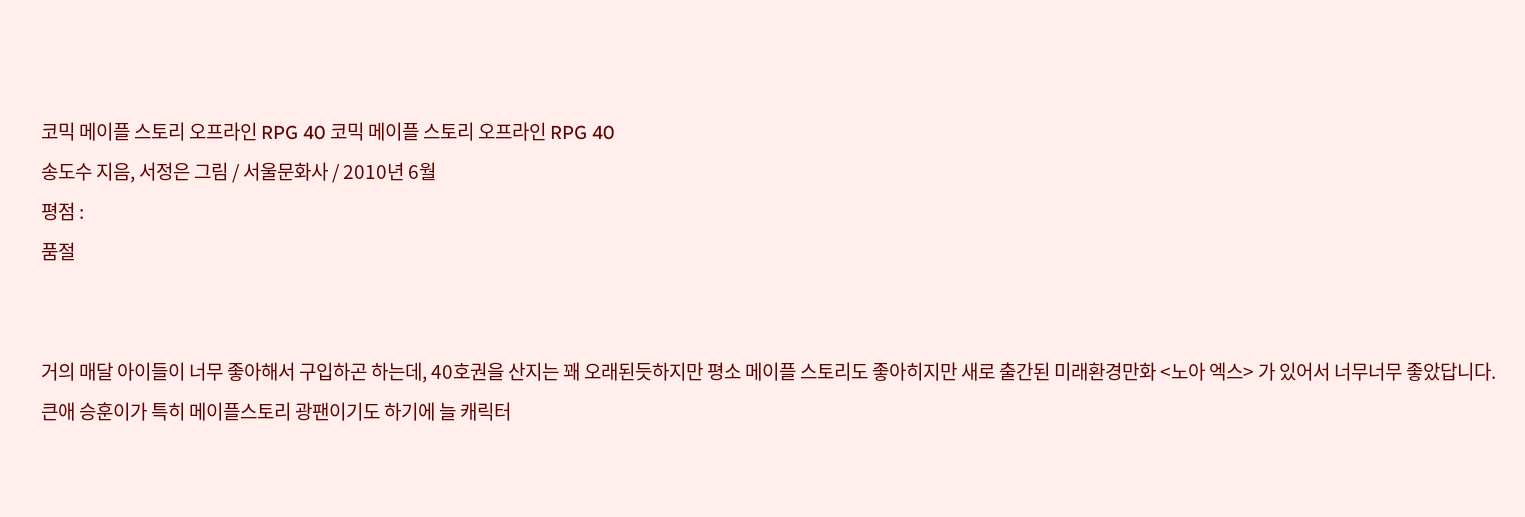코믹 메이플 스토리 오프라인 RPG 40 코믹 메이플 스토리 오프라인 RPG 40
송도수 지음, 서정은 그림 / 서울문화사 / 2010년 6월
평점 :
품절


거의 매달 아이들이 너무 좋아해서 구입하곤 하는데, 40호권을 산지는 꽤 오래된듯하지만 평소 메이플 스토리도 좋아히지만 새로 출간된 미래환경만화 <노아 엑스> 가 있어서 너무너무 좋았답니다.
큰애 승훈이가 특히 메이플스토리 광팬이기도 하기에 늘 캐릭터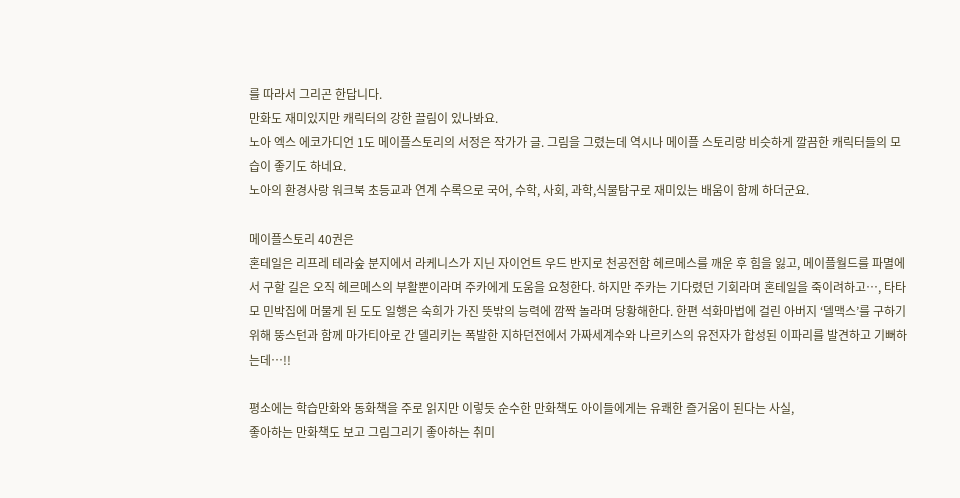를 따라서 그리곤 한답니다.
만화도 재미있지만 캐릭터의 강한 끌림이 있나봐요.
노아 엑스 에코가디언 1도 메이플스토리의 서정은 작가가 글. 그림을 그렸는데 역시나 메이플 스토리랑 비슷하게 깔끔한 캐릭터들의 모습이 좋기도 하네요.
노아의 환경사랑 워크북 초등교과 연계 수록으로 국어, 수학, 사회, 과학,식물탐구로 재미있는 배움이 함께 하더군요.

메이플스토리 40권은
혼테일은 리프레 테라숲 분지에서 라케니스가 지닌 자이언트 우드 반지로 천공전함 헤르메스를 깨운 후 힘을 잃고, 메이플월드를 파멸에서 구할 길은 오직 헤르메스의 부활뿐이라며 주카에게 도움을 요청한다. 하지만 주카는 기다렸던 기회라며 혼테일을 죽이려하고…, 타타모 민박집에 머물게 된 도도 일행은 숙희가 가진 뜻밖의 능력에 깜짝 놀라며 당황해한다. 한편 석화마법에 걸린 아버지 ‘델맥스’를 구하기 위해 뚱스턴과 함께 마가티아로 간 델리키는 폭발한 지하던전에서 가짜세계수와 나르키스의 유전자가 합성된 이파리를 발견하고 기뻐하는데…!!

평소에는 학습만화와 동화책을 주로 읽지만 이렇듯 순수한 만화책도 아이들에게는 유쾌한 즐거움이 된다는 사실,
좋아하는 만화책도 보고 그림그리기 좋아하는 취미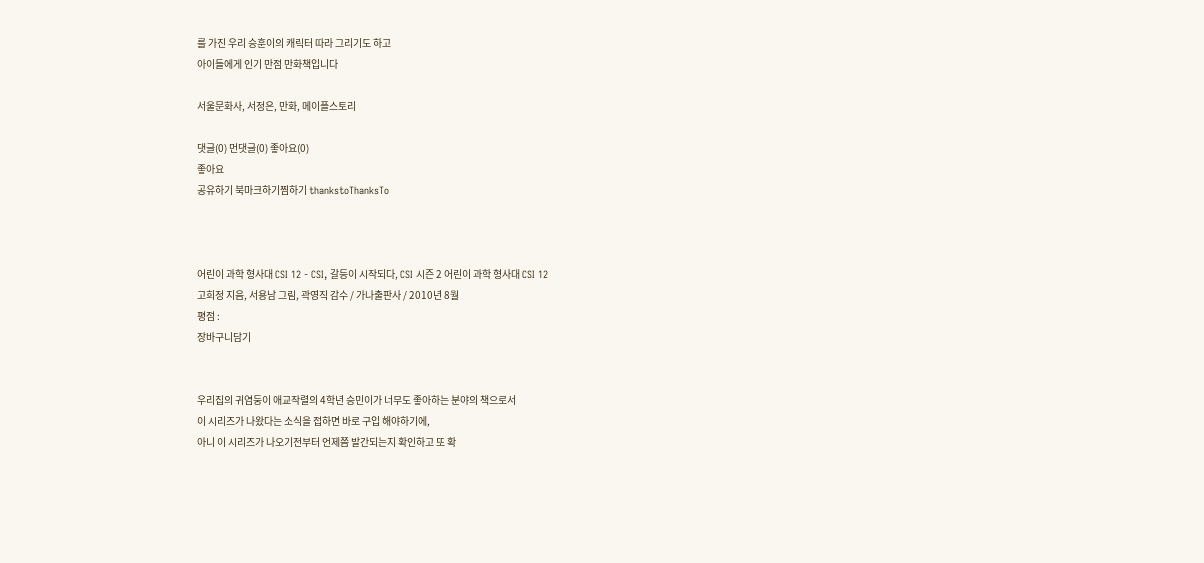를 가진 우리 승훈이의 캐릭터 따라 그리기도 하고
아이들에게 인기 만점 만화책입니다

서울문화사, 서정은, 만화, 메이플스토리

댓글(0) 먼댓글(0) 좋아요(0)
좋아요
공유하기 북마크하기찜하기 thankstoThanksTo



어린이 과학 형사대 CSI 12 - CSI, 갈등이 시작되다, CSI 시즌 2 어린이 과학 형사대 CSI 12
고희정 지음, 서용남 그림, 곽영직 감수 / 가나출판사 / 2010년 8월
평점 :
장바구니담기


우리집의 귀염둥이 애교작렬의 4학년 승민이가 너무도 좋아하는 분야의 책으로서
이 시리즈가 나왔다는 소식을 접하면 바로 구입 해야하기에,
아니 이 시리즈가 나오기전부터 언제쯤 발간되는지 확인하고 또 확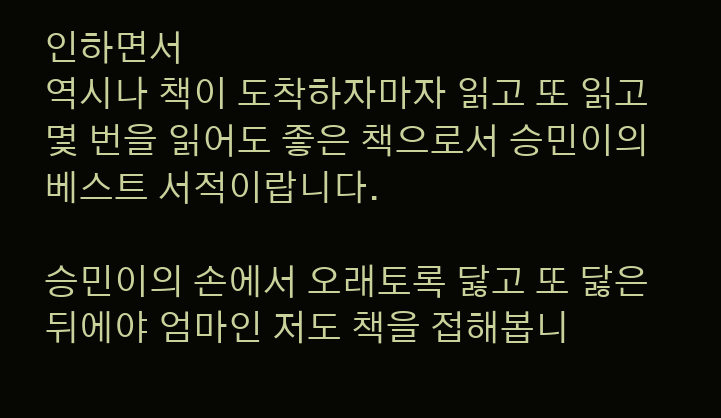인하면서
역시나 책이 도착하자마자 읽고 또 읽고 몇 번을 읽어도 좋은 책으로서 승민이의 베스트 서적이랍니다.

승민이의 손에서 오래토록 닳고 또 닳은 뒤에야 엄마인 저도 책을 접해봅니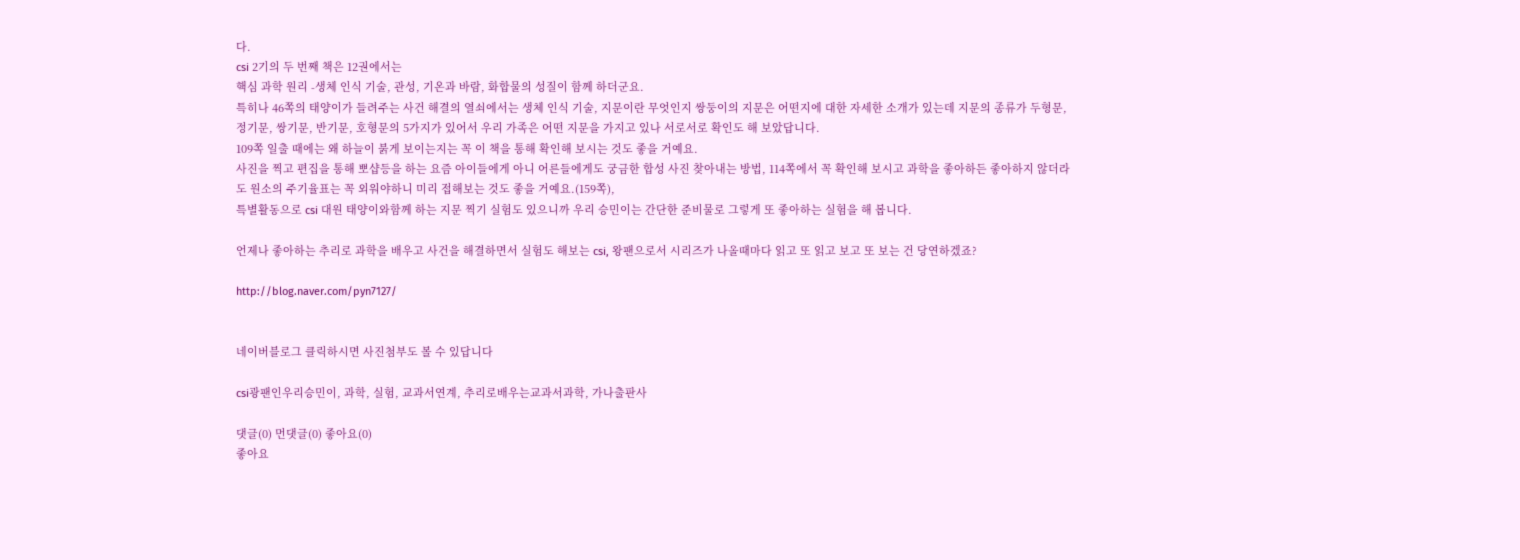다.
csi 2기의 두 번째 책은 12권에서는
핵심 과학 원리 -생체 인식 기술, 관성, 기온과 바람, 화합물의 성질이 함께 하더군요.
특히나 46쪽의 태양이가 들려주는 사건 해결의 열쇠에서는 생체 인식 기술, 지문이란 무엇인지 쌍둥이의 지문은 어떤지에 대한 자세한 소개가 있는데 지문의 종류가 두형문, 정기문, 쌍기문, 반기문, 호형문의 5가지가 있어서 우리 가족은 어떤 지문을 가지고 있나 서로서로 확인도 해 보았답니다.
109쪽 일출 때에는 왜 하늘이 붉게 보이는지는 꼭 이 책을 통해 확인해 보시는 것도 좋을 거예요.
사진을 찍고 편집을 통해 뽀샵등을 하는 요즘 아이들에게 아니 어른들에게도 궁금한 합성 사진 찾아내는 방법, 114쪽에서 꼭 확인해 보시고 과학을 좋아하든 좋아하지 않더라도 원소의 주기율표는 꼭 외워야하니 미리 접해보는 것도 좋을 거예요.(159쪽),
특별활동으로 csi 대원 태양이와함께 하는 지문 찍기 실험도 있으니까 우리 승민이는 간단한 준비물로 그렇게 또 좋아하는 실험을 해 봅니다.

언제나 좋아하는 추리로 과학을 배우고 사건을 해결하면서 실험도 해보는 csi, 왕팬으로서 시리즈가 나올때마다 읽고 또 읽고 보고 또 보는 건 당연하겠죠?

http://blog.naver.com/pyn7127/


네이버블로그 클릭하시면 사진첨부도 볼 수 있답니다

csi광팬인우리승민이, 과학, 실험, 교과서연계, 추리로배우는교과서과학, 가나출판사

댓글(0) 먼댓글(0) 좋아요(0)
좋아요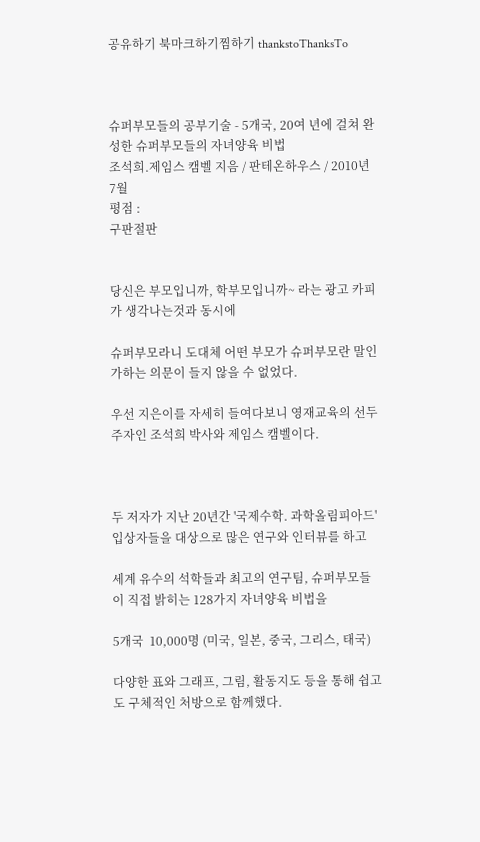공유하기 북마크하기찜하기 thankstoThanksTo



슈퍼부모들의 공부기술 - 5개국, 20여 년에 걸쳐 완성한 슈퍼부모들의 자녀양육 비법
조석희.제임스 캠벨 지음 / 판테온하우스 / 2010년 7월
평점 :
구판절판


당신은 부모입니까, 학부모입니까~ 라는 광고 카피가 생각나는것과 동시에

슈퍼부모라니 도대체 어떤 부모가 슈퍼부모란 말인가하는 의문이 들지 않을 수 없었다.

우선 지은이를 자세히 들여다보니 영재교육의 선두주자인 조석희 박사와 제임스 캠벨이다.



두 저자가 지난 20년간 '국제수학. 과학올림피아드' 입상자들을 대상으로 많은 연구와 인터뷰를 하고

세계 유수의 석학들과 최고의 연구팀, 슈퍼부모들이 직접 밝히는 128가지 자녀양육 비법을

5개국  10,000명 (미국, 일본, 중국, 그리스, 태국)

다양한 표와 그래프, 그림, 활동지도 등을 통해 쉽고도 구체적인 처방으로 함께했다.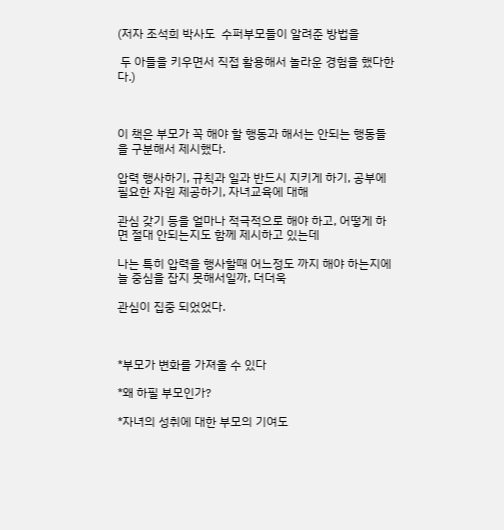(저자 조석희 박사도  수퍼부모들이 알려준 방법을

 두 아들을 키우면서 직접 활용해서 놀라운 경험을 했다한다.)



이 책은 부모가 꼭 해야 할 행동과 해서는 안되는 행동들을 구분해서 제시했다.

압력 행사하기, 규칙과 일과 반드시 지키게 하기, 공부에 필요한 자원 제공하기, 자녀교육에 대해

관심 갖기 등을 얼마나 적극적으로 해야 하고, 어떻게 하면 절대 안되는지도 함께 제시하고 있는데

나는 특히 압력을 행사할때 어느정도 까지 해야 하는지에 늘 중심을 잡지 못해서일까, 더더욱

관심이 집중 되었었다.



*부모가 변화를 가져올 수 있다

*왜 하필 부모인가?

*자녀의 성취에 대한 부모의 기여도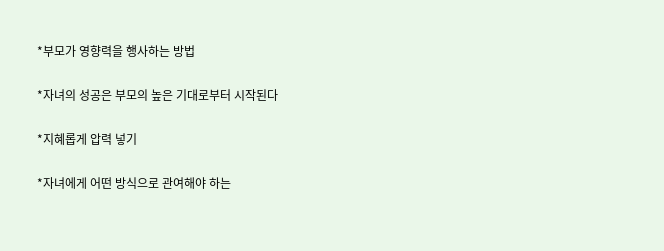*부모가 영향력을 행사하는 방법

*자녀의 성공은 부모의 높은 기대로부터 시작된다

*지혜롭게 압력 넣기

*자녀에게 어떤 방식으로 관여해야 하는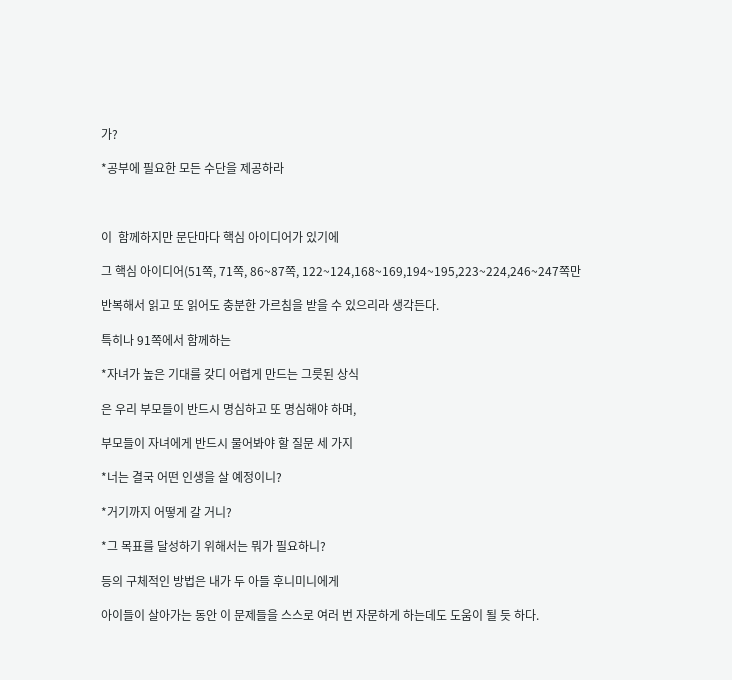가?

*공부에 필요한 모든 수단을 제공하라



이  함께하지만 문단마다 핵심 아이디어가 있기에

그 핵심 아이디어(51쪽, 71쪽, 86~87쪽, 122~124,168~169,194~195,223~224,246~247쪽만

반복해서 읽고 또 읽어도 충분한 가르침을 받을 수 있으리라 생각든다.

특히나 91쪽에서 함께하는

*자녀가 높은 기대를 갖디 어렵게 만드는 그릇된 상식

은 우리 부모들이 반드시 명심하고 또 명심해야 하며,

부모들이 자녀에게 반드시 물어봐야 할 질문 세 가지

*너는 결국 어떤 인생을 살 예정이니?

*거기까지 어떻게 갈 거니?

*그 목표를 달성하기 위해서는 뭐가 필요하니?

등의 구체적인 방법은 내가 두 아들 후니미니에게

아이들이 살아가는 동안 이 문제들을 스스로 여러 번 자문하게 하는데도 도움이 될 듯 하다.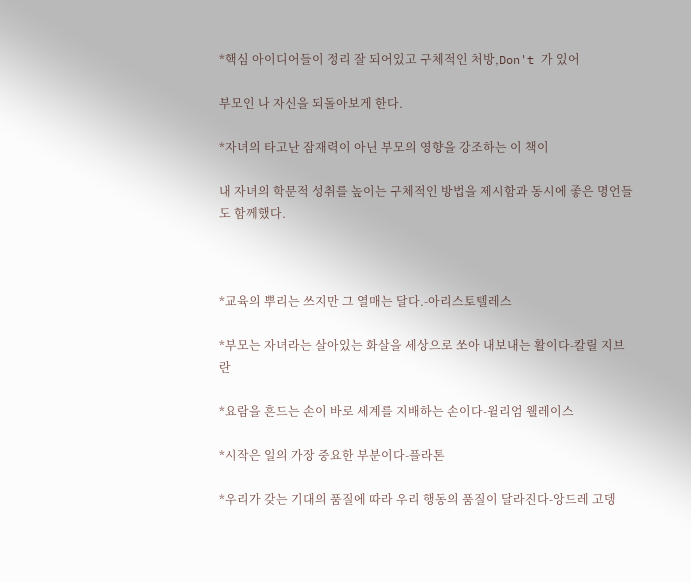*핵심 아이디어들이 정리 잘 되어있고 구체적인 처방,Don't 가 있어

부모인 나 자신을 되돌아보게 한다.

*자녀의 타고난 잠재력이 아닌 부모의 영향을 강조하는 이 책이

내 자녀의 학문적 성취를 높이는 구체적인 방법을 제시함과 동시에 좋은 명언들도 함께했다.



*교육의 뿌리는 쓰지만 그 열매는 달다.-아리스토텔레스

*부모는 자녀라는 살아있는 화살을 세상으로 쏘아 내보내는 활이다-칼릴 지브란

*요람을 흔드는 손이 바로 세계를 지배하는 손이다-윌리엄 웰레이스

*시작은 일의 가장 중요한 부분이다-플라톤

*우리가 갖는 기대의 품질에 따라 우리 행동의 품질이 달라진다-앙드레 고뎅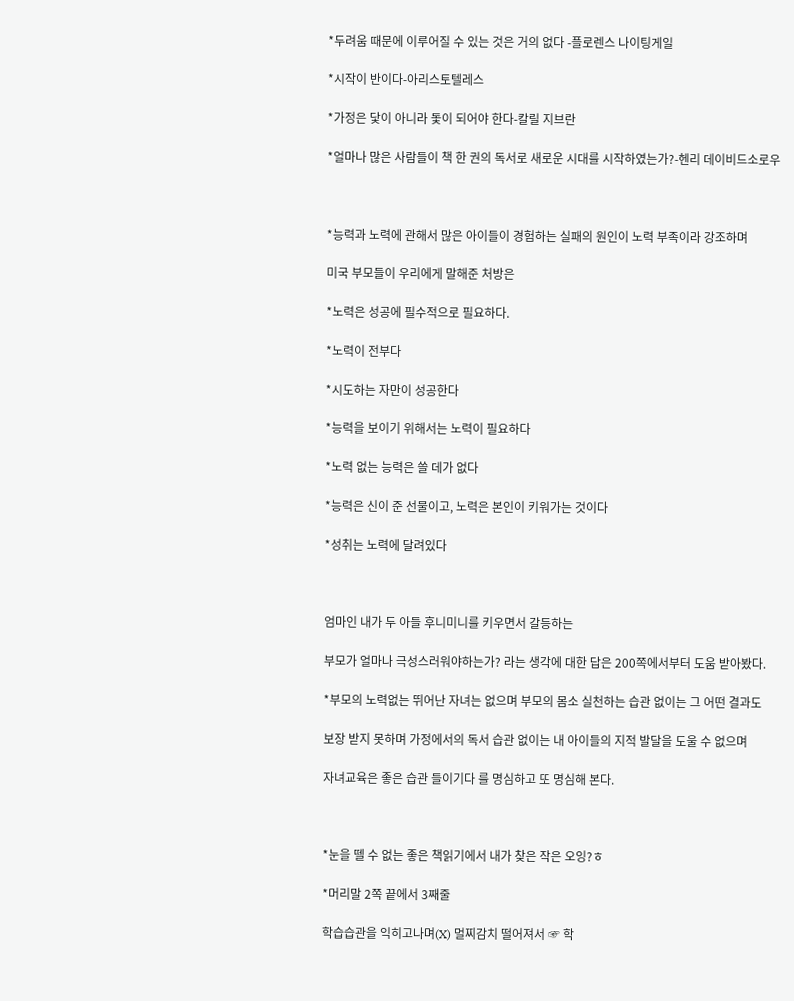*두려움 때문에 이루어질 수 있는 것은 거의 없다 -플로렌스 나이팅게일

*시작이 반이다-아리스토텔레스

*가정은 닻이 아니라 돛이 되어야 한다-칼릴 지브란

*얼마나 많은 사람들이 책 한 권의 독서로 새로운 시대를 시작하였는가?-헨리 데이비드소로우



*능력과 노력에 관해서 많은 아이들이 경험하는 실패의 원인이 노력 부족이라 강조하며

미국 부모들이 우리에게 말해준 처방은

*노력은 성공에 필수적으로 필요하다.

*노력이 전부다

*시도하는 자만이 성공한다

*능력을 보이기 위해서는 노력이 필요하다

*노력 없는 능력은 쓸 데가 없다

*능력은 신이 준 선물이고, 노력은 본인이 키워가는 것이다

*성취는 노력에 달려있다



엄마인 내가 두 아들 후니미니를 키우면서 갈등하는

부모가 얼마나 극성스러워야하는가? 라는 생각에 대한 답은 200쪽에서부터 도움 받아봤다.

*부모의 노력없는 뛰어난 자녀는 없으며 부모의 몸소 실천하는 습관 없이는 그 어떤 결과도

보장 받지 못하며 가정에서의 독서 습관 없이는 내 아이들의 지적 발달을 도울 수 없으며

자녀교육은 좋은 습관 들이기다 를 명심하고 또 명심해 본다.



*눈을 뗄 수 없는 좋은 책읽기에서 내가 찾은 작은 오잉?ㅎ

*머리말 2쪽 끝에서 3째줄

학습습관을 익히고나며(X) 멀찌감치 떨어져서 ☞ 학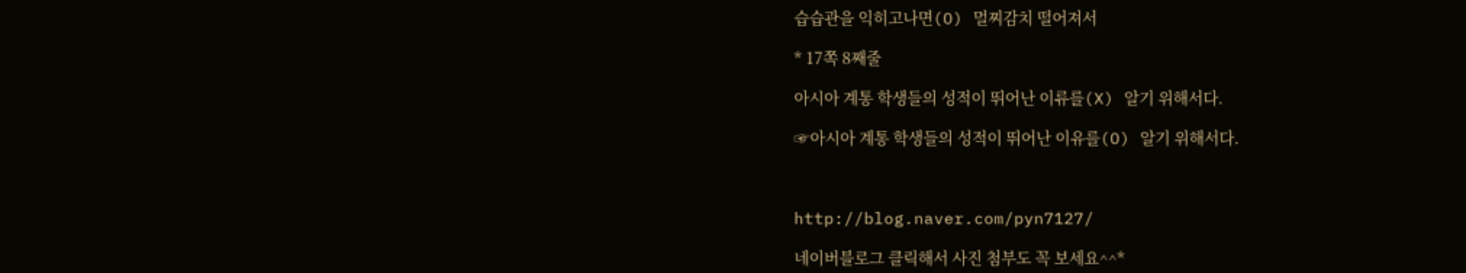습습관을 익히고나면(O) 멀찌감치 떨어져서

* 17쪽 8째줄

아시아 계통 학생들의 성적이 뛰어난 이류를(X) 알기 위해서다.

☞아시아 계통 학생들의 성적이 뛰어난 이유를(O) 알기 위해서다.



http://blog.naver.com/pyn7127/

네이버블로그 클릭해서 사진 첨부도 꼭 보세요^^*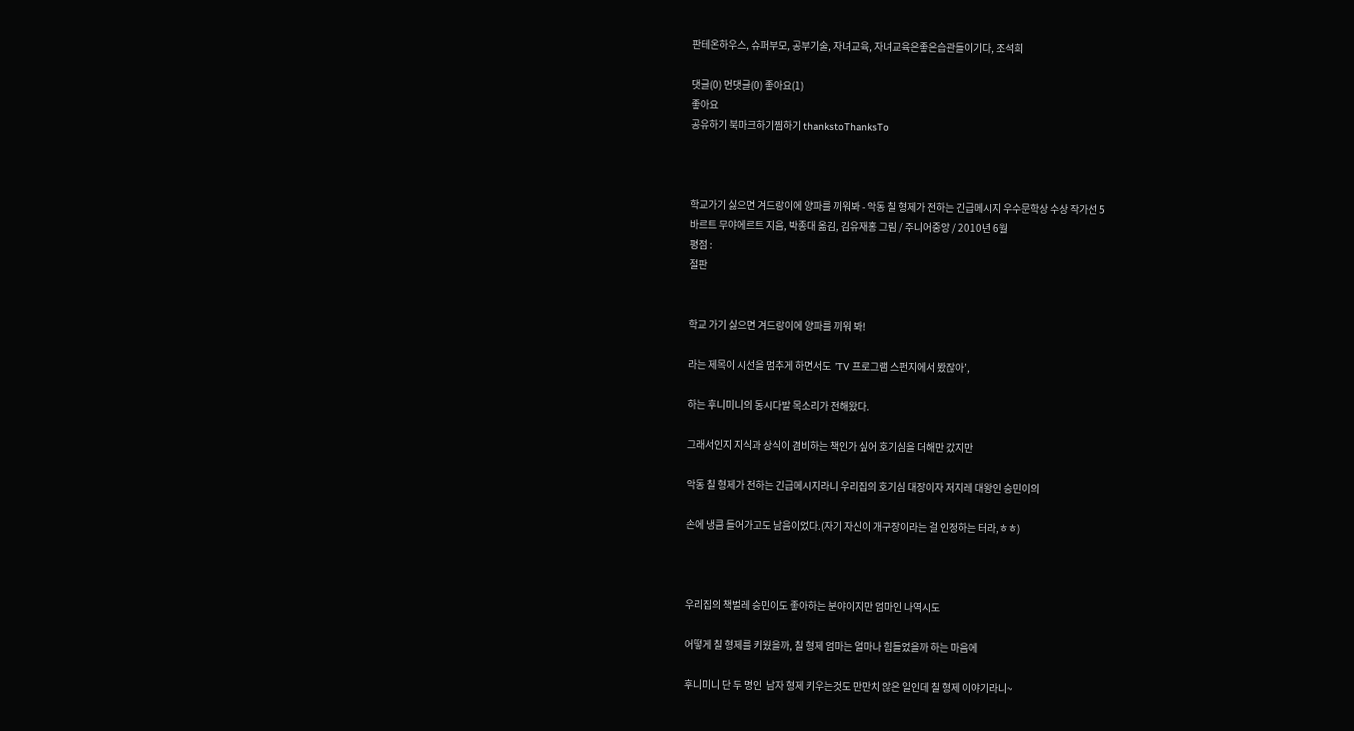판테온하우스, 슈퍼부모, 공부기술, 자녀교육, 자녀교육은좋은습관들이기다, 조석희

댓글(0) 먼댓글(0) 좋아요(1)
좋아요
공유하기 북마크하기찜하기 thankstoThanksTo



학교가기 싫으면 겨드랑이에 양파를 끼워봐 - 악동 칠 형제가 전하는 긴급메시지 우수문학상 수상 작가선 5
바르트 무야에르트 지음, 박종대 옮김, 김유재홍 그림 / 주니어중앙 / 2010년 6월
평점 :
절판


학교 가기 싫으면 겨드랑이에 양파를 끼워 봐!

라는 제목이 시선을 멈추게 하면서도  ’TV 프로그램 스펀지에서 봤잖아’,

하는 후니미니의 동시다발 목소리가 전해왔다.

그래서인지 지식과 상식이 겸비하는 책인가 싶어 호기심을 더해만 갔지만

악동 칠 형제가 전하는 긴급메시지라니 우리집의 호기심 대장이자 저지레 대왕인 승민이의

손에 냉큼 들어가고도 남음이었다.(자기 자신이 개구장이라는 걸 인정하는 터라,ㅎㅎ)



우리집의 책벌레 승민이도 좋아하는 분야이지만 엄마인 나역시도

어떻게 칠 형제를 키웠을까, 칠 형제 엄마는 얼마나 힘들었을까 하는 마음에

후니미니 단 두 명인  남자 형제 키우는것도 만만치 않은 일인데 칠 형제 이야기라니~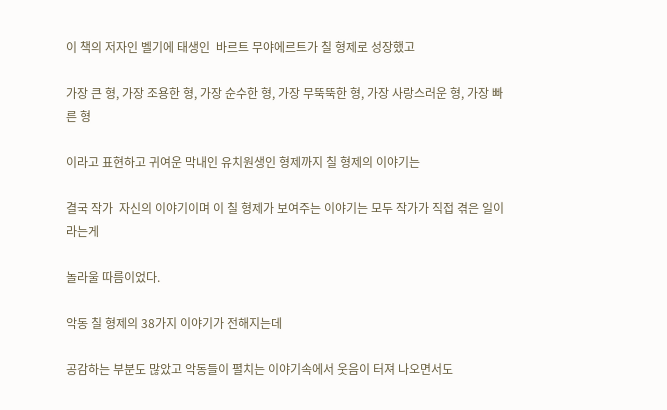이 책의 저자인 벨기에 태생인  바르트 무야에르트가 칠 형제로 성장했고

가장 큰 형, 가장 조용한 형, 가장 순수한 형, 가장 무뚝뚝한 형, 가장 사랑스러운 형, 가장 빠른 형

이라고 표현하고 귀여운 막내인 유치원생인 형제까지 칠 형제의 이야기는

결국 작가  자신의 이야기이며 이 칠 형제가 보여주는 이야기는 모두 작가가 직접 겪은 일이라는게

놀라울 따름이었다.

악동 칠 형제의 38가지 이야기가 전해지는데

공감하는 부분도 많았고 악동들이 펼치는 이야기속에서 웃음이 터져 나오면서도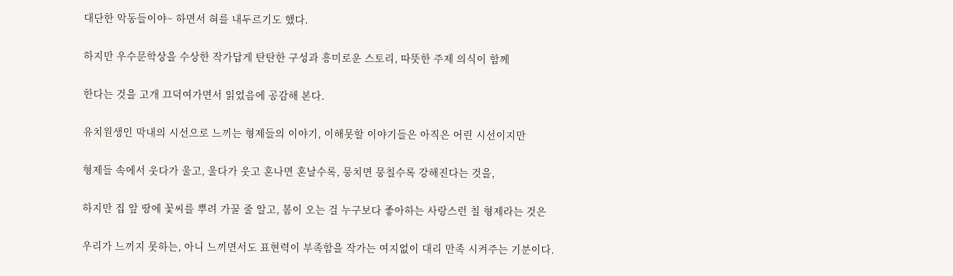대단한 악동들이야~ 하면서 혀를 내두르기도 했다.

하지만 우수문학상을 수상한 작가답게 탄탄한 구성과 흥미로운 스토리, 따뜻한 주제 의식이 함께

한다는 것을 고개 끄덕여가면서 읽었음에 공감해 본다.

유치원생인 막내의 시선으로 느끼는 형제들의 이야기, 이해못할 이야기들은 아직은 어린 시선이지만

형제들 속에서 웃다가 울고, 울다가 웃고 혼나면 혼날수록, 뭉치면 뭉칠수록 강해진다는 것을,

하지만 집 앞 땅에 꽃씨를 뿌려 가꿀 줄 알고, 봄이 오는 걸 누구보다 좋아하는 사랑스런 칠 형제라는 것은

우리가 느끼지 못하는, 아니 느끼면서도 표현력이 부족함을 작가는 여지없이 대리 만족 시켜주는 기분이다.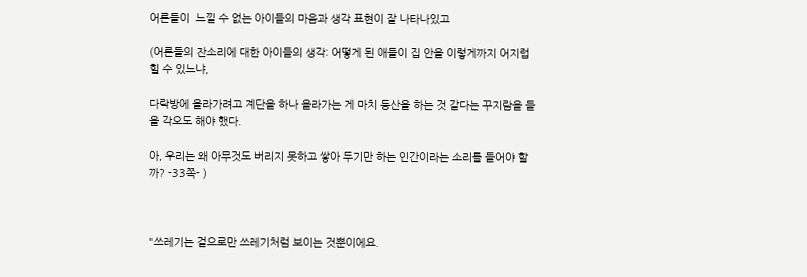어른들이  느낄 수 없는 아이들의 마음과 생각 표현이 잘 나타나있고

(어른들의 잔소리에 대한 아이들의 생각: 어떻게 된 애들이 집 안을 이렇게까지 어지럽힐 수 있느냐,

다락방에 올라가려고 계단을 하나 올라가는 게 마치 등산을 하는 것 같다는 꾸지람을 들을 각오도 해야 했다.

아, 우리는 왜 아무것도 버리지 못하고 쌓아 두기만 하는 인간이라는 소리를 들어야 할까? -33쪽- )



"쓰레기는 겉으로만 쓰레기처럼 보이는 것뿐이에요.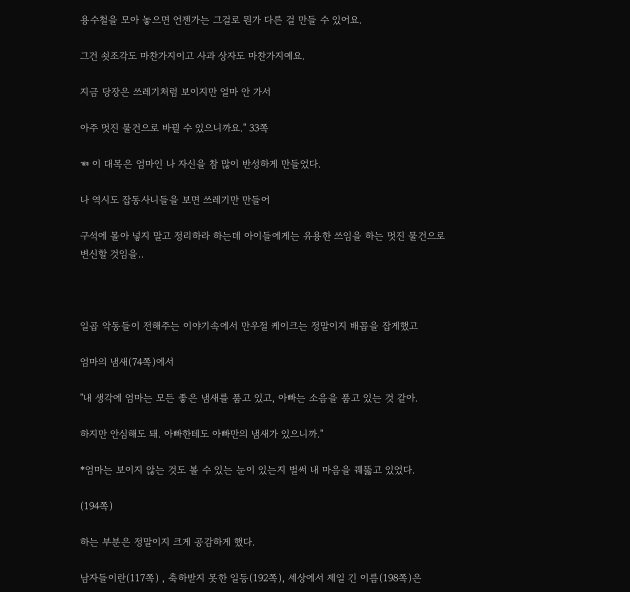용수철을 모아 놓으면 언젠가는 그걸로 뭔가 다른 걸 만들 수 있어요.

그건 쇳조각도 마찬가지이고 사과 상자도 마찬가지예요.

지금 당장은 쓰레기처럼 보이지만 얼마 안 가서

아주 멋진 물건으로 바뀔 수 있으니까요." 33쪽

☜ 이 대목은 엄마인 나 자신을 참 많이 반성하게 만들었다.

나 역시도 잡동사니들을 보면 쓰레기만 만들어

구석에 몰아 넣지 말고 정리하라 하는데 아이들에게는 유용한 쓰임을 하는 멋진 물건으로 변신할 것임을..



일곱 악동들이 전해주는 이야기속에서 만우절 케이크는 정말이지 배꼽을 잡게했고

엄마의 냄새(74쪽)에서

"내 생각에 엄마는 모든 좋은 냄새를 품고 있고, 아빠는 소음을 품고 있는 것 같아.

하지만 안심해도 돼. 아빠한테도 아빠만의 냄새가 있으니까."

*엄마는 보이지 않는 것도 볼 수 있는 눈이 있는지 벌써 내 마음을 꿰뚫고 있었다.

(194쪽)

하는 부분은 정말이지 크게 공감하게 했다.

남자들이란(117쪽) , 축하받지 못한 일등(192쪽), 세상에서 제일 긴 이름(198쪽)은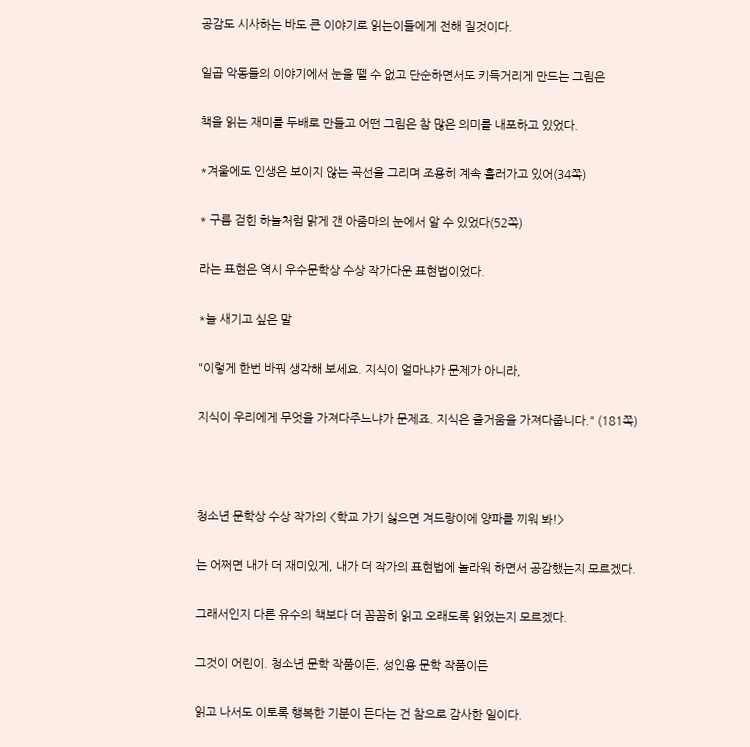공감도 시사하는 바도 큰 이야기로 읽는이들에게 전해 질것이다.

일곱 악동들의 이야기에서 눈을 뗄 수 없고 단순하면서도 키득거리게 만드는 그림은

책을 읽는 재미를 두배로 만들고 어떤 그림은 참 많은 의미를 내포하고 있었다.

*겨울에도 인생은 보이지 않는 곡선을 그리며 조용히 계속 흘러가고 있어(34쪽)

* 구름 걷힌 하늘처럼 맑게 갠 아줌마의 눈에서 알 수 있었다(52쪽)

라는 표현은 역시 우수문학상 수상 작가다운 표현법이었다.

*늘 새기고 싶은 말

"이렇게 한번 바꿔 생각해 보세요. 지식이 얼마냐가 문제가 아니라,

지식이 우리에게 무엇을 가져다주느냐가 문제죠. 지식은 즐거움을 가져다줍니다." (181쪽)



청소년 문학상 수상 작가의 <학교 가기 싫으면 겨드랑이에 양파를 끼워 봐!>

는 어쩌면 내가 더 재미있게, 내가 더 작가의 표현법에 놀라워 하면서 공감했는지 모르겠다.

그래서인지 다른 유수의 책보다 더 꼼꼼히 읽고 오래도록 읽었는지 모르겠다.

그것이 어린이. 청소년 문학 작품이든, 성인용 문학 작품이든

읽고 나서도 이토록 행복한 기분이 든다는 건 참으로 감사한 일이다.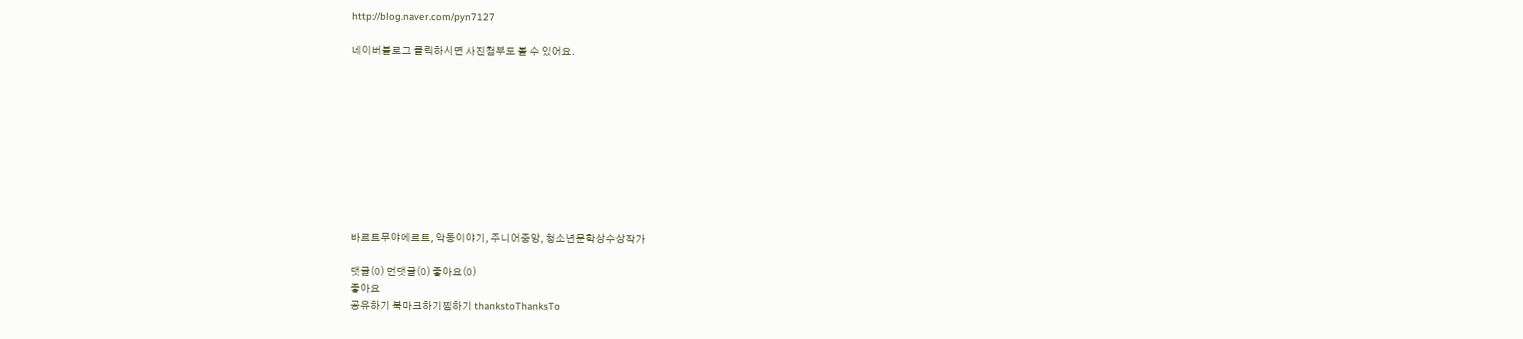http://blog.naver.com/pyn7127

네이버블로그 클릭하시면 사진첨부도 볼 수 있어요.










바르트무야에르트, 악동이야기, 주니어중앙, 청소년문학상수상작가

댓글(0) 먼댓글(0) 좋아요(0)
좋아요
공유하기 북마크하기찜하기 thankstoThanksTo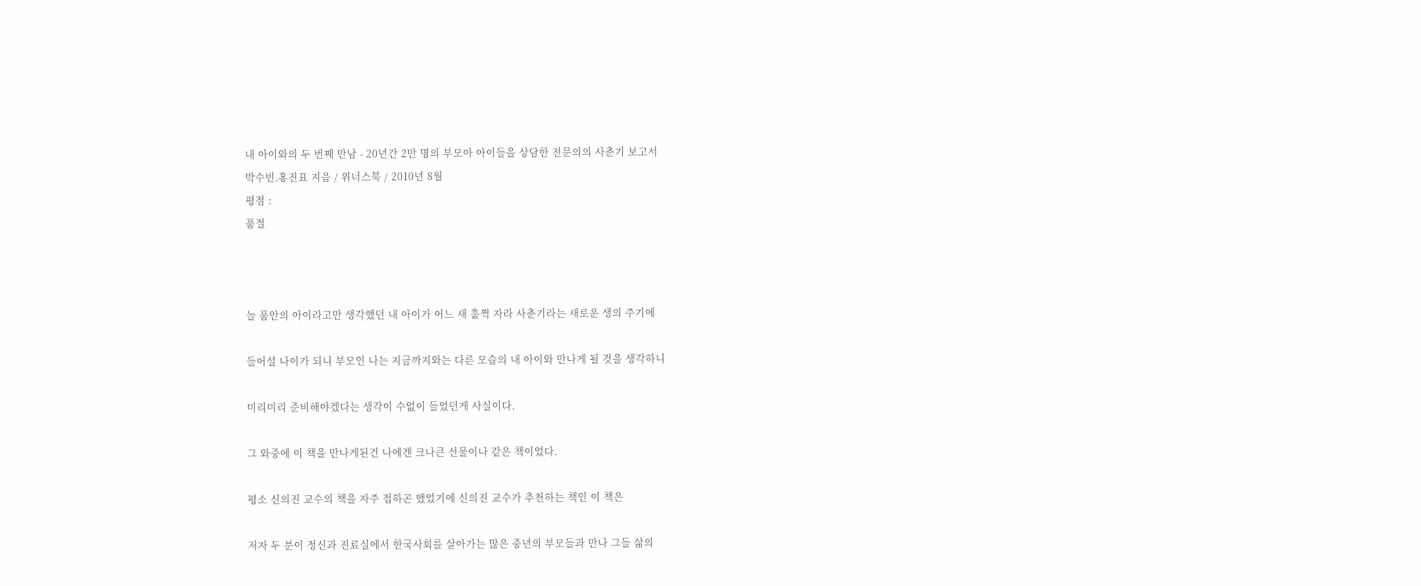내 아이와의 두 번째 만남 - 20년간 2만 명의 부모아 아이들을 상담한 전문의의 사춘기 보고서
박수빈.홍진표 지음 / 위너스북 / 2010년 8월
평점 :
품절



늘 품안의 아이라고만 생각했던 내 아이가 어느 새 훌쩍 자라 사춘기라는 새로운 생의 주기에

들어설 나이가 되니 부모인 나는 지금까지와는 다른 모습의 내 아이와 만나게 될 것을 생각하니

미리미리 준비해야겠다는 생각이 수없이 들었던게 사실이다.

그 와중에 이 책을 만나게된건 나에겐 크나큰 선물이나 같은 책이었다.

평소 신의진 교수의 책을 자주 접하곤 했었기에 신의진 교수가 추천하는 책인 이 책은

저자 두 분이 정신과 진료실에서 한국사회를 살아가는 많은 중년의 부모들과 만나 그들 삶의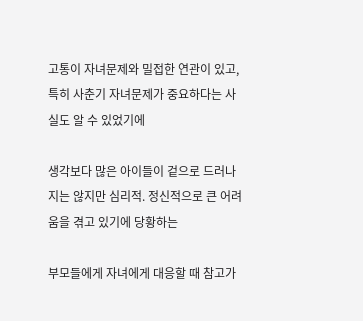고통이 자녀문제와 밀접한 연관이 있고, 특히 사춘기 자녀문제가 중요하다는 사실도 알 수 있었기에

생각보다 많은 아이들이 겉으로 드러나지는 않지만 심리적. 정신적으로 큰 어려움을 겪고 있기에 당황하는

부모들에게 자녀에게 대응할 때 참고가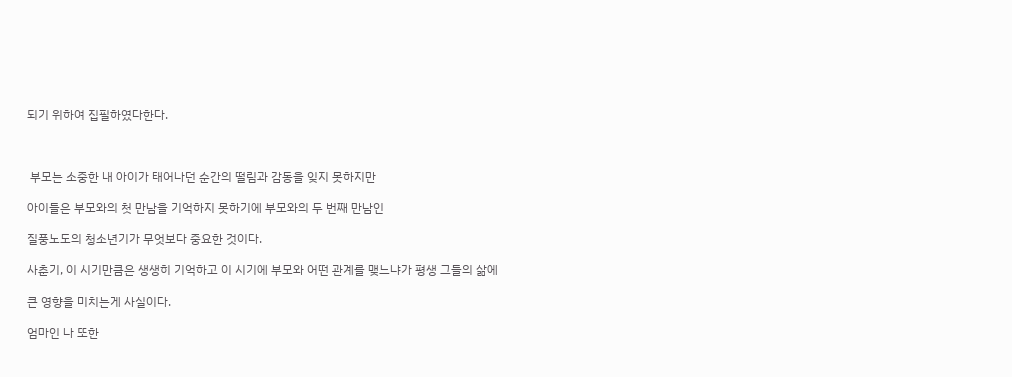되기 위하여 집필하였다한다.



 부모는 소중한 내 아이가 태어나던 순간의 떨림과 감동을 잊지 못하지만

아이들은 부모와의 첫 만남을 기억하지 못하기에 부모와의 두 번째 만남인

질풍노도의 청소년기가 무엇보다 중요한 것이다.

사춘기, 이 시기만큼은 생생히 기억하고 이 시기에 부모와 어떤 관계를 맺느냐가 평생 그들의 삶에

큰 영향을 미치는게 사실이다.

엄마인 나 또한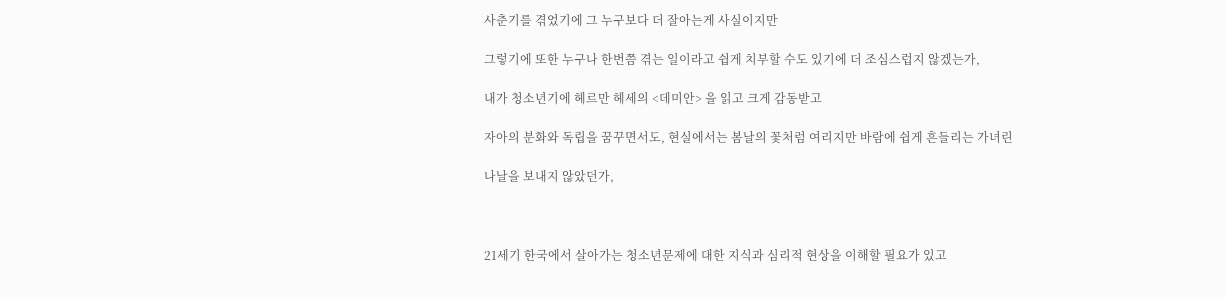사춘기를 겪었기에 그 누구보다 더 잘아는게 사실이지만

그렇기에 또한 누구나 한번쯤 겪는 일이라고 쉽게 치부할 수도 있기에 더 조심스럽지 않겠는가,

내가 청소년기에 헤르만 헤세의 <데미안> 을 읽고 크게 감동받고

자아의 분화와 독립을 꿈꾸면서도, 현실에서는 봄날의 꽃처럼 여리지만 바람에 쉽게 흔들리는 가녀린

나날을 보내지 않았던가,



21세기 한국에서 살아가는 청소년문제에 대한 지식과 심리적 현상을 이해할 필요가 있고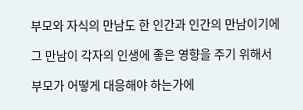부모와 자식의 만남도 한 인간과 인간의 만남이기에

그 만남이 각자의 인생에 좋은 영향을 주기 위해서

부모가 어떻게 대응해야 하는가에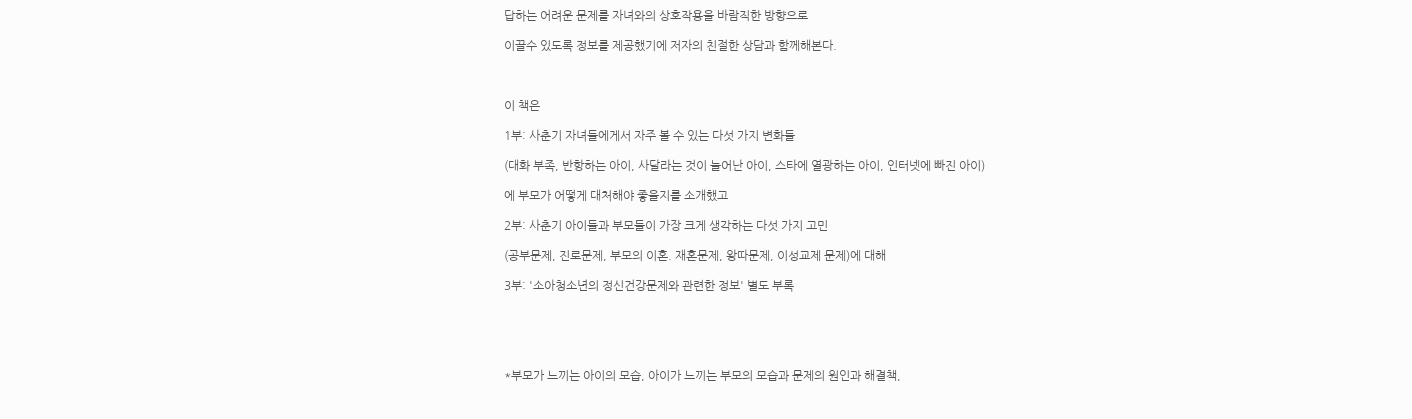답하는 어려운 문제를 자녀와의 상호작용을 바람직한 방향으로

이끌수 있도록 정보를 제공했기에 저자의 친절한 상담과 함께해본다.



이 책은

1부: 사춘기 자녀들에게서 자주 볼 수 있는 다섯 가지 변화들

(대화 부족, 반항하는 아이, 사달라는 것이 늘어난 아이, 스타에 열광하는 아이, 인터넷에 빠진 아이)

에 부모가 어떻게 대처해야 좋을지를 소개했고

2부: 사춘기 아이들과 부모들이 가장 크게 생각하는 다섯 가지 고민

(공부문제, 진로문제, 부모의 이혼. 재혼문제, 왕따문제, 이성교제 문제)에 대해

3부: '소아청소년의 정신건강문제와 관련한 정보' 별도 부록





*부모가 느끼는 아이의 모습, 아이가 느끼는 부모의 모습과 문제의 원인과 해결책,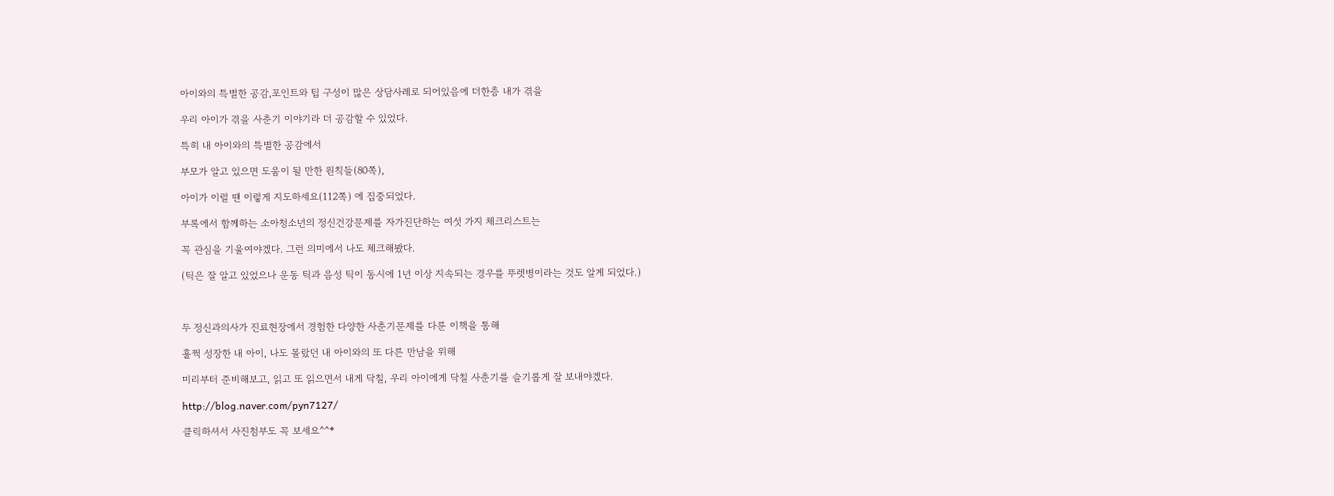아이와의 특별한 공감,포인트와 팁 구성이 많은 상담사례로 되어있음에 더한층 내가 겪을

우리 아이가 겪을 사춘기 이야기라 더 공감할 수 있었다.

특히 내 아이와의 특별한 공감에서

부모가 알고 있으면 도움이 될 만한 원칙들(80쪽),

아이가 이럴 땐 이렇게 지도하세요(112쪽) 에 집중되었다.

부록에서 함께하는 소아청소년의 정신건강문제를 자가진단하는 여섯 가지 체크리스트는

꼭 관심을 기울여야겠다. 그런 의미에서 나도 체크해봤다.

(틱은 잘 알고 있었으나 운동 틱과 음성 틱이 동시에 1년 이상 지속되는 경우를 뚜렛병이라는 것도 알게 되었다.)



두 정신과의사가 진료현장에서 경험한 다양한 사춘기문제를 다룬 이책을 통해

훌쩍 성장한 내 아이, 나도 몰랐던 내 아이와의 또 다른 만남을 위해

미리부터 준비해보고, 읽고 또 읽으면서 내게 닥칠, 우리 아이에게 닥칠 사춘기를 슬기롭게 잘 보내야겠다.

http://blog.naver.com/pyn7127/

클릭하셔서 사진첨부도 꼭 보세요^^*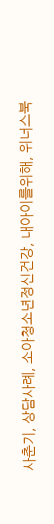사춘기, 상담사례, 소아청소년정신건강, 내아이를위해, 위너스북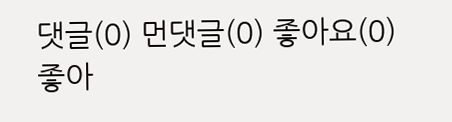댓글(0) 먼댓글(0) 좋아요(0)
좋아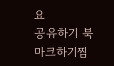요
공유하기 북마크하기찜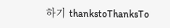하기 thankstoThanksTo